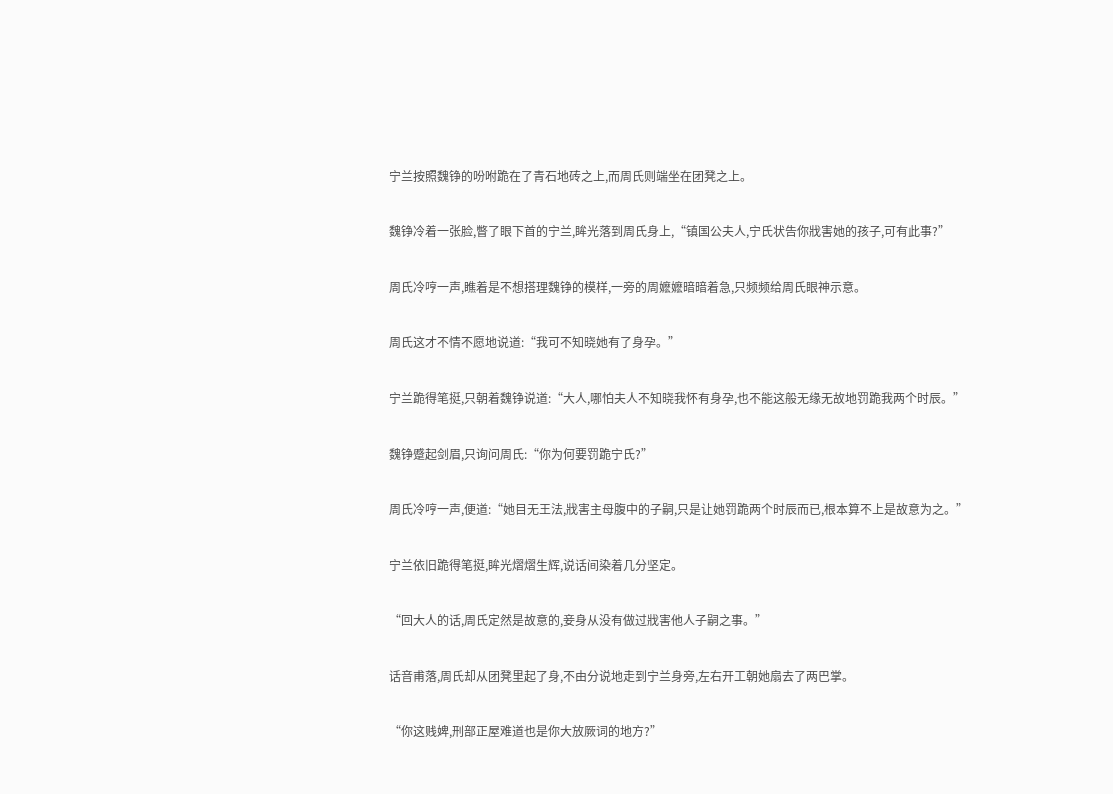宁兰按照魏铮的吩咐跪在了青石地砖之上,而周氏则端坐在团凳之上。

魏铮冷着一张脸,瞥了眼下首的宁兰,眸光落到周氏身上,“镇国公夫人,宁氏状告你戕害她的孩子,可有此事?”

周氏冷哼一声,瞧着是不想搭理魏铮的模样,一旁的周嬷嬷暗暗着急,只频频给周氏眼神示意。

周氏这才不情不愿地说道:“我可不知晓她有了身孕。”

宁兰跪得笔挺,只朝着魏铮说道:“大人,哪怕夫人不知晓我怀有身孕,也不能这般无缘无故地罚跪我两个时辰。”

魏铮蹙起剑眉,只询问周氏:“你为何要罚跪宁氏?”

周氏冷哼一声,便道:“她目无王法,戕害主母腹中的子嗣,只是让她罚跪两个时辰而已,根本算不上是故意为之。”

宁兰依旧跪得笔挺,眸光熠熠生辉,说话间染着几分坚定。

“回大人的话,周氏定然是故意的,妾身从没有做过戕害他人子嗣之事。”

话音甫落,周氏却从团凳里起了身,不由分说地走到宁兰身旁,左右开工朝她扇去了两巴掌。

“你这贱婢,刑部正屋难道也是你大放厥词的地方?”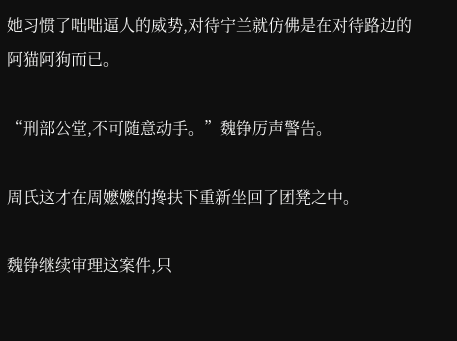她习惯了咄咄逼人的威势,对待宁兰就仿佛是在对待路边的阿猫阿狗而已。

“刑部公堂,不可随意动手。”魏铮厉声警告。

周氏这才在周嬷嬷的搀扶下重新坐回了团凳之中。

魏铮继续审理这案件,只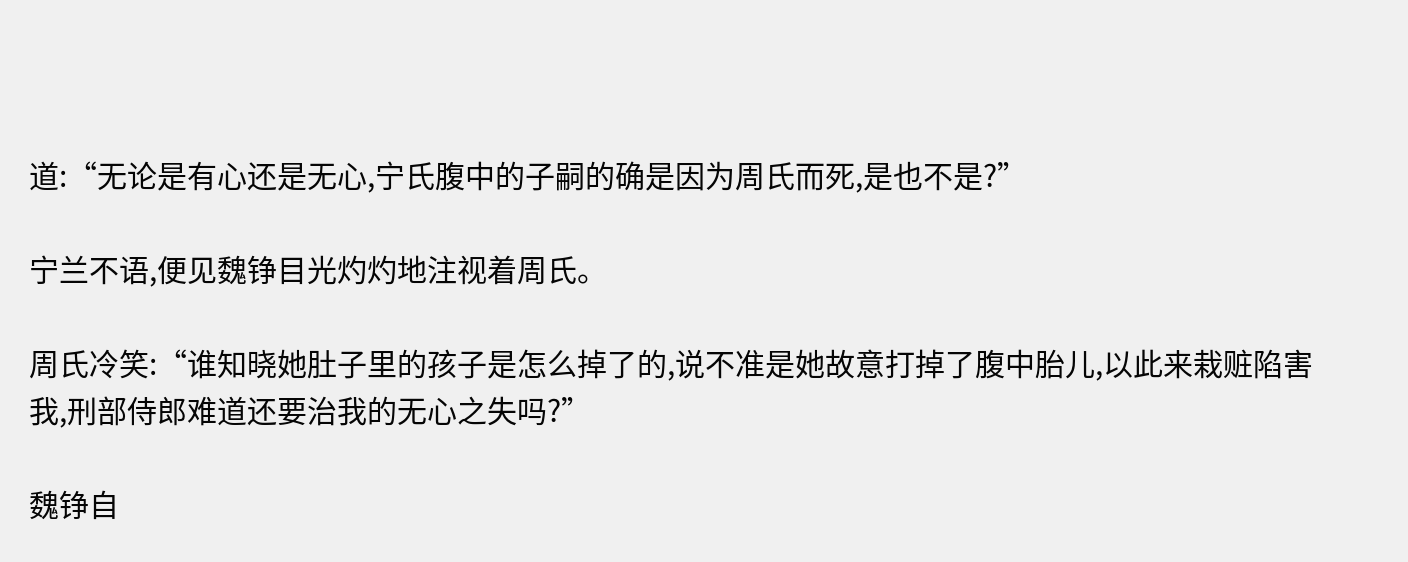道:“无论是有心还是无心,宁氏腹中的子嗣的确是因为周氏而死,是也不是?”

宁兰不语,便见魏铮目光灼灼地注视着周氏。

周氏冷笑:“谁知晓她肚子里的孩子是怎么掉了的,说不准是她故意打掉了腹中胎儿,以此来栽赃陷害我,刑部侍郎难道还要治我的无心之失吗?”

魏铮自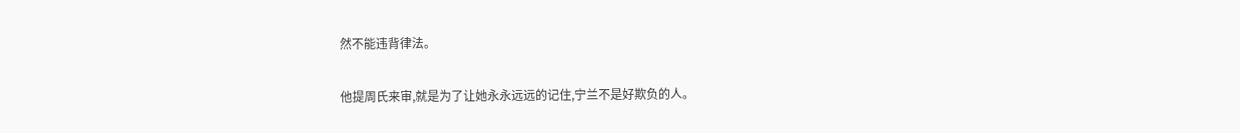然不能违背律法。

他提周氏来审,就是为了让她永永远远的记住,宁兰不是好欺负的人。